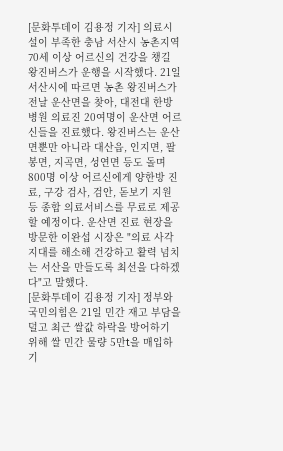[문화투데이 김용정 기자] 의료시설이 부족한 충남 서산시 농촌지역 70세 이상 어르신의 건강을 챙길 왕진버스가 운행을 시작했다. 21일 서산시에 따르면 농촌 왕진버스가 전날 운산면을 찾아, 대전대 한방병원 의료진 20여명이 운산면 어르신들을 진료했다. 왕진버스는 운산면뿐만 아니라 대산읍, 인지면, 팔봉면, 지곡면, 성연면 등도 돌며 800명 이상 어르신에게 양한방 진료, 구강 검사, 검안, 돋보기 지원 등 종합 의료서비스를 무료로 제공할 예정이다. 운산면 진료 현장을 방문한 이완섭 시장은 "의료 사각지대를 해소해 건강하고 활력 넘치는 서산을 만들도록 최선을 다하겠다"고 말했다.
[문화투데이 김용정 기자] 정부와 국민의힘은 21일 민간 재고 부담을 덜고 최근 쌀값 하락을 방어하기 위해 쌀 민간 물량 5만t을 매입하기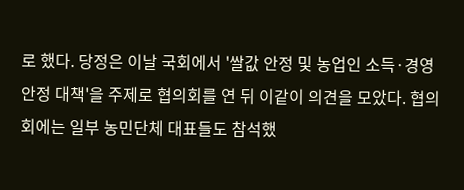로 했다. 당정은 이날 국회에서 '쌀값 안정 및 농업인 소득·경영 안정 대책'을 주제로 협의회를 연 뒤 이같이 의견을 모았다. 협의회에는 일부 농민단체 대표들도 참석했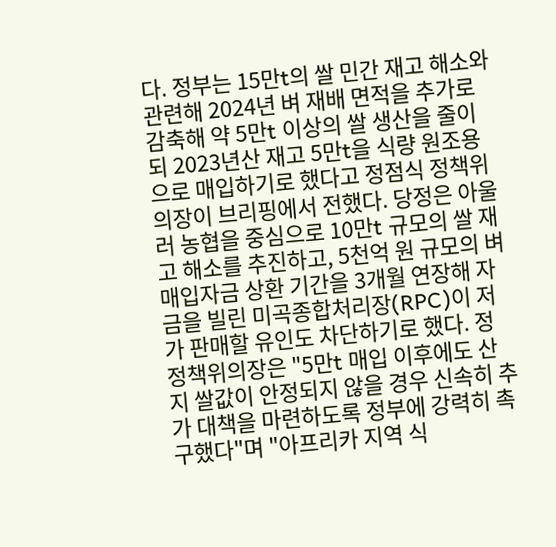다. 정부는 15만t의 쌀 민간 재고 해소와 관련해 2024년 벼 재배 면적을 추가로 감축해 약 5만t 이상의 쌀 생산을 줄이되 2023년산 재고 5만t을 식량 원조용으로 매입하기로 했다고 정점식 정책위의장이 브리핑에서 전했다. 당정은 아울러 농협을 중심으로 10만t 규모의 쌀 재고 해소를 추진하고, 5천억 원 규모의 벼 매입자금 상환 기간을 3개월 연장해 자금을 빌린 미곡종합처리장(RPC)이 저가 판매할 유인도 차단하기로 했다. 정 정책위의장은 "5만t 매입 이후에도 산지 쌀값이 안정되지 않을 경우 신속히 추가 대책을 마련하도록 정부에 강력히 촉구했다"며 "아프리카 지역 식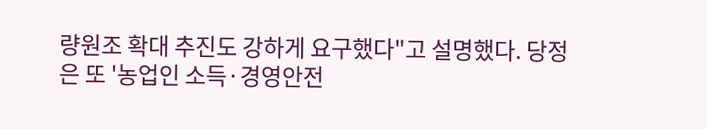량원조 확대 추진도 강하게 요구했다"고 설명했다. 당정은 또 '농업인 소득·경영안전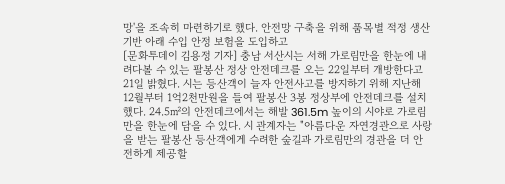망'을 조속히 마련하기로 했다. 안전망 구축을 위해 품목별 적정 생산 기반 아래 수입 안정 보험을 도입하고
[문화투데이 김용정 기자] 충남 서산시는 서해 가로림만을 한눈에 내려다볼 수 있는 팔봉산 정상 안전데크를 오는 22일부터 개방한다고 21일 밝혔다. 시는 등산객이 늘자 안전사고를 방지하기 위해 지난해 12월부터 1억2천만원을 들여 팔봉산 3봉 정상부에 안전데크를 설치했다. 24.5㎡의 안전데크에서는 해발 361.5m 높이의 시야로 가로림만을 한눈에 담을 수 있다. 시 관계자는 "아름다운 자연경관으로 사랑을 받는 팔봉산 등산객에게 수려한 숲길과 가로림만의 경관을 더 안전하게 제공할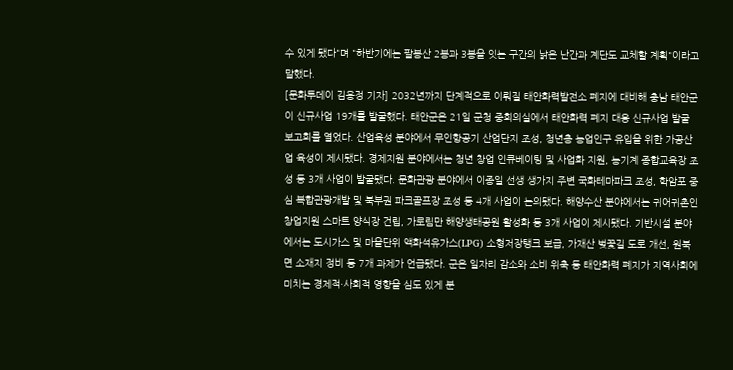수 있게 됐다"며 "하반기에는 팔봉산 2봉과 3봉을 잇는 구간의 낡은 난간과 계단도 교체할 계획"이라고 말했다.
[문화투데이 김용정 기자] 2032년까지 단계적으로 이뤄질 태안화력발전소 폐지에 대비해 충남 태안군이 신규사업 19개를 발굴했다. 태안군은 21일 군청 중회의실에서 태안화력 폐지 대응 신규사업 발굴 보고회를 열었다. 산업육성 분야에서 무인항공기 산업단지 조성, 청년층 농업인구 유입을 위한 가공산업 육성이 제시됐다. 경제지원 분야에서는 청년 창업 인큐베이팅 및 사업화 지원, 농기계 종합교육장 조성 등 3개 사업이 발굴됐다. 문화관광 분야에서 이종일 선생 생가지 주변 국화테마파크 조성, 학암포 중심 복합관광개발 및 북부권 파크골프장 조성 등 4개 사업이 논의됐다. 해양수산 분야에서는 귀어귀촌인 창업지원 스마트 양식장 건립, 가로림만 해양생태공원 활성화 등 3개 사업이 제시됐다. 기반시설 분야에서는 도시가스 및 마을단위 액화석유가스(LPG) 소형저장탱크 보급, 가재산 벚꽃길 도로 개선, 원북면 소재지 정비 등 7개 과제가 언급됐다. 군은 일자리 감소와 소비 위축 등 태안화력 폐지가 지역사회에 미치는 경제적·사회적 영향을 심도 있게 분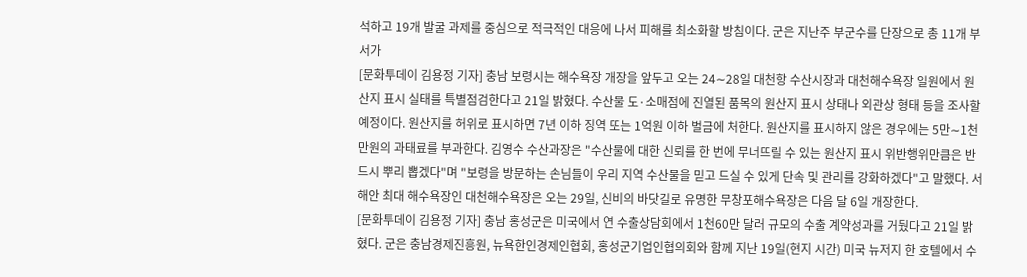석하고 19개 발굴 과제를 중심으로 적극적인 대응에 나서 피해를 최소화할 방침이다. 군은 지난주 부군수를 단장으로 총 11개 부서가
[문화투데이 김용정 기자] 충남 보령시는 해수욕장 개장을 앞두고 오는 24∼28일 대천항 수산시장과 대천해수욕장 일원에서 원산지 표시 실태를 특별점검한다고 21일 밝혔다. 수산물 도·소매점에 진열된 품목의 원산지 표시 상태나 외관상 형태 등을 조사할 예정이다. 원산지를 허위로 표시하면 7년 이하 징역 또는 1억원 이하 벌금에 처한다. 원산지를 표시하지 않은 경우에는 5만∼1천만원의 과태료를 부과한다. 김영수 수산과장은 "수산물에 대한 신뢰를 한 번에 무너뜨릴 수 있는 원산지 표시 위반행위만큼은 반드시 뿌리 뽑겠다"며 "보령을 방문하는 손님들이 우리 지역 수산물을 믿고 드실 수 있게 단속 및 관리를 강화하겠다"고 말했다. 서해안 최대 해수욕장인 대천해수욕장은 오는 29일, 신비의 바닷길로 유명한 무창포해수욕장은 다음 달 6일 개장한다.
[문화투데이 김용정 기자] 충남 홍성군은 미국에서 연 수출상담회에서 1천60만 달러 규모의 수출 계약성과를 거뒀다고 21일 밝혔다. 군은 충남경제진흥원, 뉴욕한인경제인협회, 홍성군기업인협의회와 함께 지난 19일(현지 시간) 미국 뉴저지 한 호텔에서 수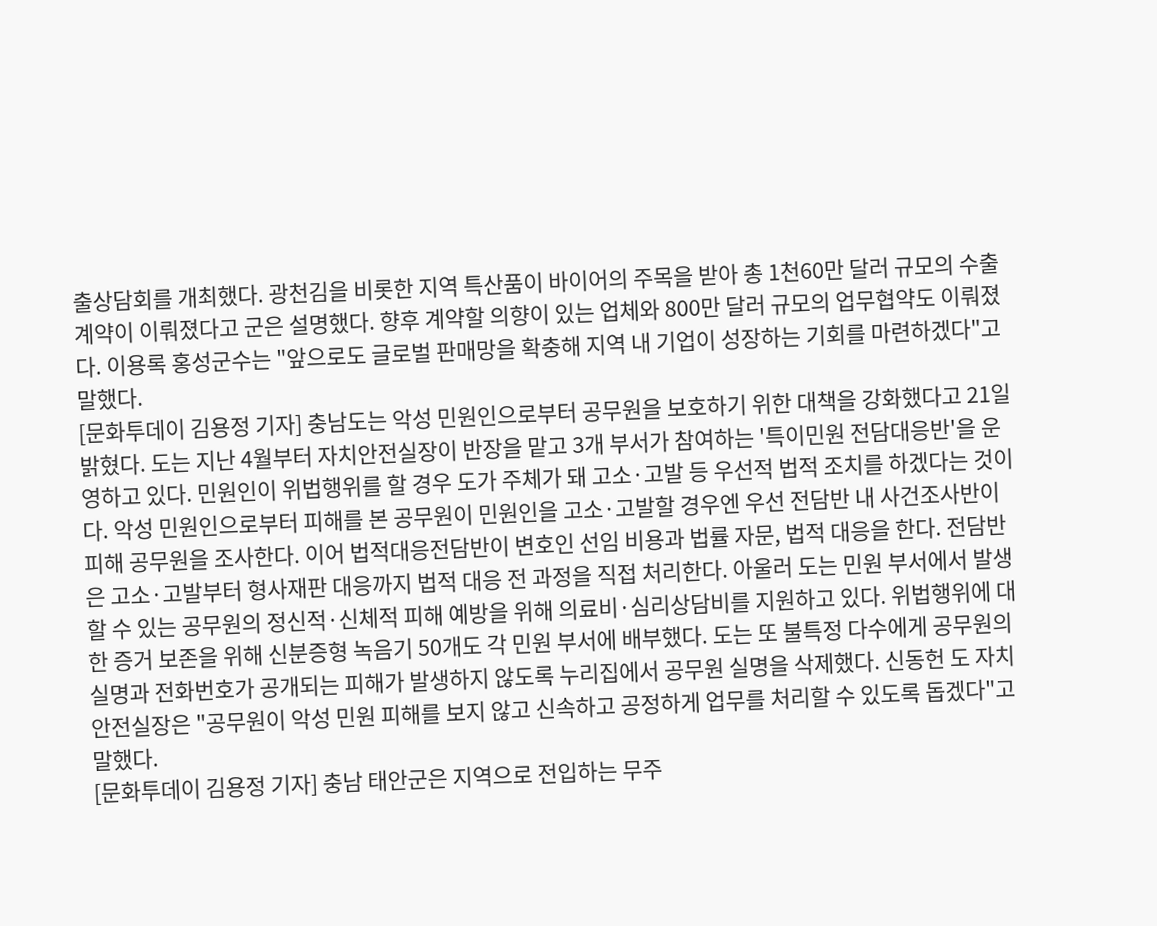출상담회를 개최했다. 광천김을 비롯한 지역 특산품이 바이어의 주목을 받아 총 1천60만 달러 규모의 수출 계약이 이뤄졌다고 군은 설명했다. 향후 계약할 의향이 있는 업체와 800만 달러 규모의 업무협약도 이뤄졌다. 이용록 홍성군수는 "앞으로도 글로벌 판매망을 확충해 지역 내 기업이 성장하는 기회를 마련하겠다"고 말했다.
[문화투데이 김용정 기자] 충남도는 악성 민원인으로부터 공무원을 보호하기 위한 대책을 강화했다고 21일 밝혔다. 도는 지난 4월부터 자치안전실장이 반장을 맡고 3개 부서가 참여하는 '특이민원 전담대응반'을 운영하고 있다. 민원인이 위법행위를 할 경우 도가 주체가 돼 고소·고발 등 우선적 법적 조치를 하겠다는 것이다. 악성 민원인으로부터 피해를 본 공무원이 민원인을 고소·고발할 경우엔 우선 전담반 내 사건조사반이 피해 공무원을 조사한다. 이어 법적대응전담반이 변호인 선임 비용과 법률 자문, 법적 대응을 한다. 전담반은 고소·고발부터 형사재판 대응까지 법적 대응 전 과정을 직접 처리한다. 아울러 도는 민원 부서에서 발생할 수 있는 공무원의 정신적·신체적 피해 예방을 위해 의료비·심리상담비를 지원하고 있다. 위법행위에 대한 증거 보존을 위해 신분증형 녹음기 50개도 각 민원 부서에 배부했다. 도는 또 불특정 다수에게 공무원의 실명과 전화번호가 공개되는 피해가 발생하지 않도록 누리집에서 공무원 실명을 삭제했다. 신동헌 도 자치안전실장은 "공무원이 악성 민원 피해를 보지 않고 신속하고 공정하게 업무를 처리할 수 있도록 돕겠다"고 말했다.
[문화투데이 김용정 기자] 충남 태안군은 지역으로 전입하는 무주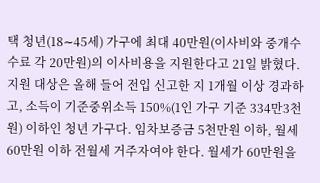택 청년(18∼45세) 가구에 최대 40만원(이사비와 중개수수료 각 20만원)의 이사비용을 지원한다고 21일 밝혔다. 지원 대상은 올해 들어 전입 신고한 지 1개월 이상 경과하고, 소득이 기준중위소득 150%(1인 가구 기준 334만3천원) 이하인 청년 가구다. 임차보증금 5천만원 이하, 월세 60만원 이하 전월세 거주자여야 한다. 월세가 60만원을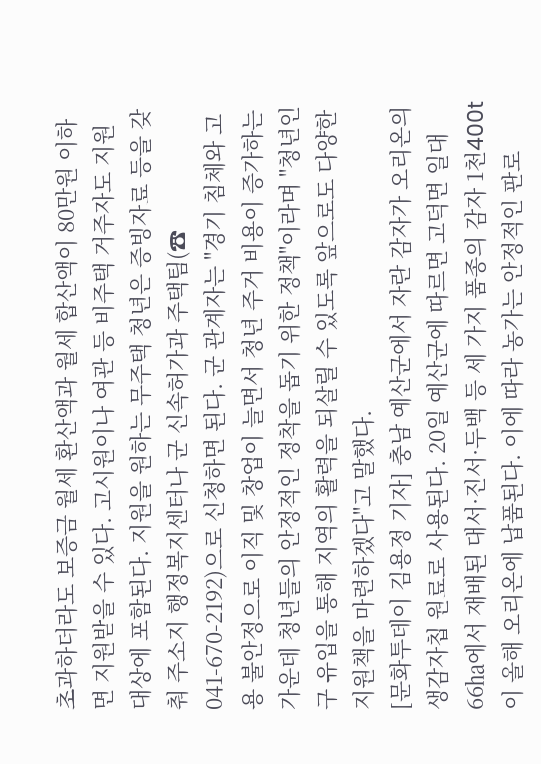초과하더라도 보증금 월세 환산액과 월세 합산액이 80만원 이하면 지원받을 수 있다. 고시원이나 여관 등 비주택 거주자도 지원 대상에 포함된다. 지원을 원하는 무주택 청년은 증빙자료 등을 갖춰 주소지 행정복지센터나 군 신속허가과 주택팀(☎ 041-670-2192)으로 신청하면 된다. 군 관계자는 "경기 침체와 고용 불안정으로 이직 및 창업이 늘면서 청년 주거 비용이 증가하는 가운데 청년들의 안정적인 정착을 돕기 위한 정책"이라며 "청년인구 유입을 통해 지역의 활력을 되살릴 수 있도록 앞으로도 다양한 지원책을 마련하겠다"고 말했다.
[문화투데이 김용정 기자] 충남 예산군에서 자란 감자가 오리온의 생감자칩 원료로 사용된다. 20일 예산군에 따르면 고덕면 일대 66㏊에서 재배된 대서·진서·두백 등 세 가지 품종의 감자 1천400t이 올해 오리온에 납품된다. 이에 따라 농가는 안정적인 판로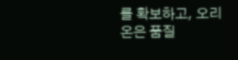를 확보하고, 오리온은 품질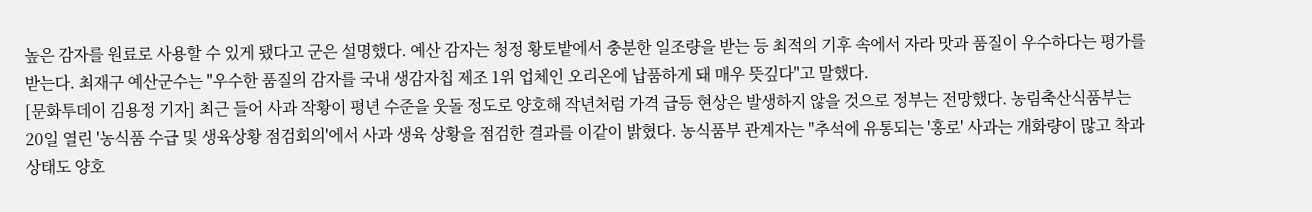높은 감자를 원료로 사용할 수 있게 됐다고 군은 설명했다. 예산 감자는 청정 황토밭에서 충분한 일조량을 받는 등 최적의 기후 속에서 자라 맛과 품질이 우수하다는 평가를 받는다. 최재구 예산군수는 "우수한 품질의 감자를 국내 생감자칩 제조 1위 업체인 오리온에 납품하게 돼 매우 뜻깊다"고 말했다.
[문화투데이 김용정 기자] 최근 들어 사과 작황이 평년 수준을 웃돌 정도로 양호해 작년처럼 가격 급등 현상은 발생하지 않을 것으로 정부는 전망했다. 농림축산식품부는 20일 열린 '농식품 수급 및 생육상황 점검회의'에서 사과 생육 상황을 점검한 결과를 이같이 밝혔다. 농식품부 관계자는 "추석에 유통되는 '홍로' 사과는 개화량이 많고 착과 상태도 양호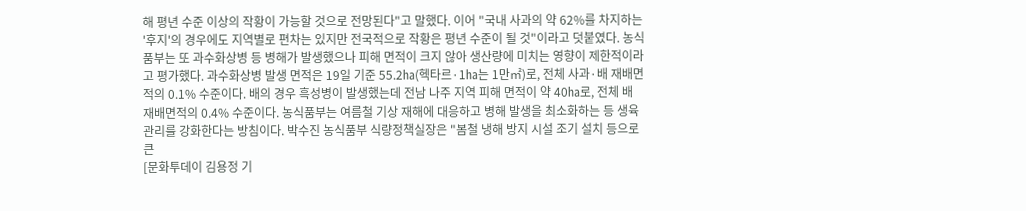해 평년 수준 이상의 작황이 가능할 것으로 전망된다"고 말했다. 이어 "국내 사과의 약 62%를 차지하는 '후지'의 경우에도 지역별로 편차는 있지만 전국적으로 작황은 평년 수준이 될 것"이라고 덧붙였다. 농식품부는 또 과수화상병 등 병해가 발생했으나 피해 면적이 크지 않아 생산량에 미치는 영향이 제한적이라고 평가했다. 과수화상병 발생 면적은 19일 기준 55.2㏊(헥타르·1㏊는 1만㎡)로, 전체 사과·배 재배면적의 0.1% 수준이다. 배의 경우 흑성병이 발생했는데 전남 나주 지역 피해 면적이 약 40㏊로, 전체 배 재배면적의 0.4% 수준이다. 농식품부는 여름철 기상 재해에 대응하고 병해 발생을 최소화하는 등 생육 관리를 강화한다는 방침이다. 박수진 농식품부 식량정책실장은 "봄철 냉해 방지 시설 조기 설치 등으로 큰
[문화투데이 김용정 기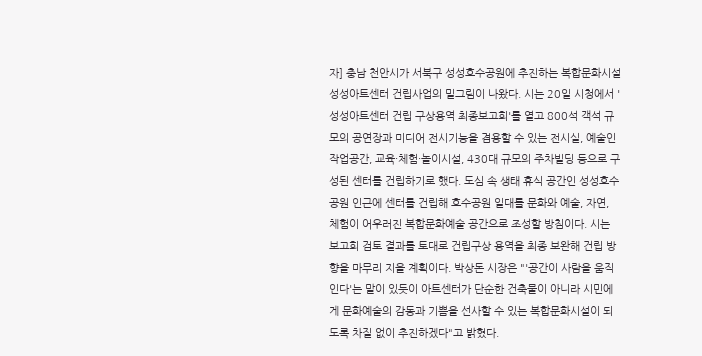자] 충남 천안시가 서북구 성성호수공원에 추진하는 복합문화시설 성성아트센터 건립사업의 밑그림이 나왔다. 시는 20일 시청에서 '성성아트센터 건립 구상용역 최종보고회'를 열고 800석 객석 규모의 공연장과 미디어 전시기능을 겸용할 수 있는 전시실, 예술인 작업공간, 교육·체험·놀이시설, 430대 규모의 주차빌딩 등으로 구성된 센터를 건립하기로 했다. 도심 속 생태 휴식 공간인 성성호수공원 인근에 센터를 건립해 호수공원 일대를 문화와 예술, 자연, 체험이 어우러진 복합문화예술 공간으로 조성할 방침이다. 시는 보고회 검토 결과를 토대로 건립구상 용역을 최종 보완해 건립 방향을 마무리 지을 계획이다. 박상돈 시장은 "'공간이 사람을 움직인다'는 말이 있듯이 아트센터가 단순한 건축물이 아니라 시민에게 문화예술의 감동과 기쁨을 선사할 수 있는 복합문화시설이 되도록 차질 없이 추진하겠다"고 밝혔다.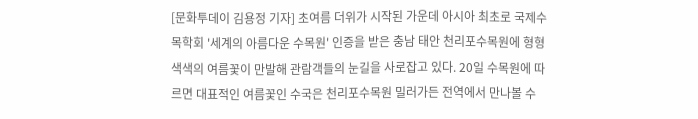[문화투데이 김용정 기자] 초여름 더위가 시작된 가운데 아시아 최초로 국제수목학회 '세계의 아름다운 수목원' 인증을 받은 충남 태안 천리포수목원에 형형색색의 여름꽃이 만발해 관람객들의 눈길을 사로잡고 있다. 20일 수목원에 따르면 대표적인 여름꽃인 수국은 천리포수목원 밀러가든 전역에서 만나볼 수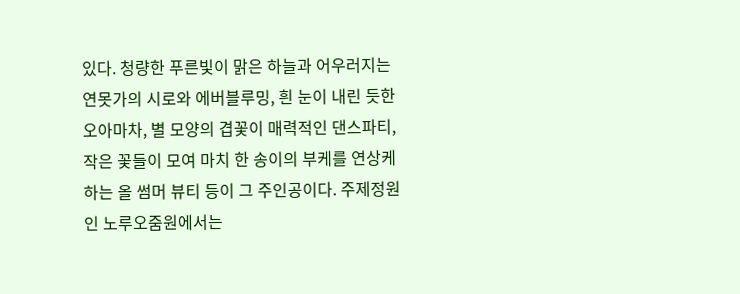있다. 청량한 푸른빛이 맑은 하늘과 어우러지는 연못가의 시로와 에버블루밍, 흰 눈이 내린 듯한 오아마차, 별 모양의 겹꽃이 매력적인 댄스파티, 작은 꽃들이 모여 마치 한 송이의 부케를 연상케 하는 올 썸머 뷰티 등이 그 주인공이다. 주제정원인 노루오줌원에서는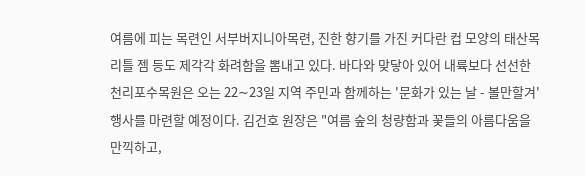여름에 피는 목련인 서부버지니아목련, 진한 향기를 가진 커다란 컵 모양의 태산목 리틀 젬 등도 제각각 화려함을 뽐내고 있다. 바다와 맞닿아 있어 내륙보다 선선한 천리포수목원은 오는 22∼23일 지역 주민과 함께하는 '문화가 있는 날 - 볼만할겨' 행사를 마련할 예정이다. 김건호 원장은 "여름 숲의 청량함과 꽃들의 아름다움을 만끽하고,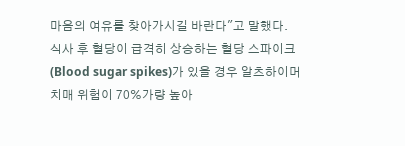마음의 여유를 찾아가시길 바란다"고 말했다.
식사 후 혈당이 급격히 상승하는 혈당 스파이크(Blood sugar spikes)가 있을 경우 알츠하이머 치매 위험이 70%가량 높아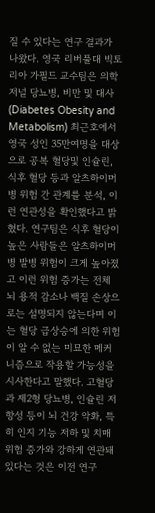질 수 있다는 연구 결과가 나왔다. 영국 리버풀대 빅토리아 가필드 교수팀은 의학 저널 당뇨병, 비만 및 대사(Diabetes Obesity and Metabolism) 최근호에서 영국 성인 35만여명을 대상으로 공복 혈당및 인슐린, 식후 혈당 등과 알츠하이머병 위험 간 관계를 분석, 이런 연관성을 확인했다고 밝혔다. 연구팀은 식후 혈당이 높은 사람들은 알츠하이머병 발병 위험이 크게 높아졌고 이런 위험 증가는 전체 뇌 용적 감소나 백질 손상으로는 설명되지 않는다며 이는 혈당 급상승에 의한 위험이 알 수 없는 미묘한 메커니즘으로 작용할 가능성을 시사한다고 말했다. 고혈당과 제2형 당뇨병, 인슐린 저항성 등이 뇌 건강 악화, 특히 인지 기능 저하 및 치매 위험 증가와 강하게 연관돼 있다는 것은 이전 연구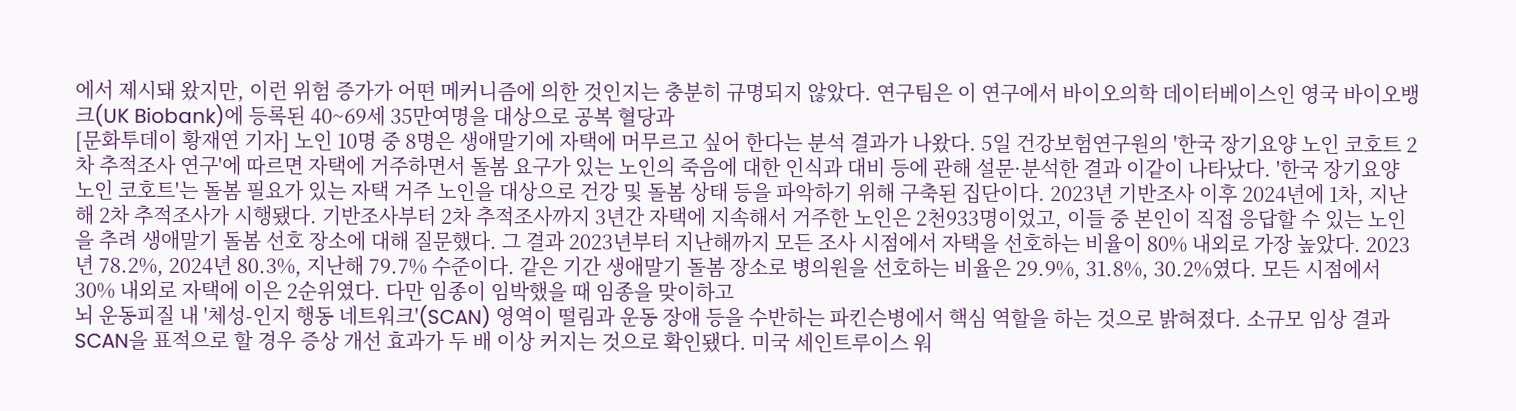에서 제시돼 왔지만, 이런 위험 증가가 어떤 메커니즘에 의한 것인지는 충분히 규명되지 않았다. 연구팀은 이 연구에서 바이오의학 데이터베이스인 영국 바이오뱅크(UK Biobank)에 등록된 40~69세 35만여명을 대상으로 공복 혈당과
[문화투데이 황재연 기자] 노인 10명 중 8명은 생애말기에 자택에 머무르고 싶어 한다는 분석 결과가 나왔다. 5일 건강보험연구원의 '한국 장기요양 노인 코호트 2차 추적조사 연구'에 따르면 자택에 거주하면서 돌봄 요구가 있는 노인의 죽음에 대한 인식과 대비 등에 관해 설문·분석한 결과 이같이 나타났다. '한국 장기요양 노인 코호트'는 돌봄 필요가 있는 자택 거주 노인을 대상으로 건강 및 돌봄 상태 등을 파악하기 위해 구축된 집단이다. 2023년 기반조사 이후 2024년에 1차, 지난해 2차 추적조사가 시행됐다. 기반조사부터 2차 추적조사까지 3년간 자택에 지속해서 거주한 노인은 2천933명이었고, 이들 중 본인이 직접 응답할 수 있는 노인을 추려 생애말기 돌봄 선호 장소에 대해 질문했다. 그 결과 2023년부터 지난해까지 모든 조사 시점에서 자택을 선호하는 비율이 80% 내외로 가장 높았다. 2023년 78.2%, 2024년 80.3%, 지난해 79.7% 수준이다. 같은 기간 생애말기 돌봄 장소로 병의원을 선호하는 비율은 29.9%, 31.8%, 30.2%였다. 모든 시점에서 30% 내외로 자택에 이은 2순위였다. 다만 임종이 임박했을 때 임종을 맞이하고
뇌 운동피질 내 '체성-인지 행동 네트워크'(SCAN) 영역이 떨림과 운동 장애 등을 수반하는 파킨슨병에서 핵심 역할을 하는 것으로 밝혀졌다. 소규모 임상 결과 SCAN을 표적으로 할 경우 증상 개선 효과가 두 배 이상 커지는 것으로 확인됐다. 미국 세인트루이스 워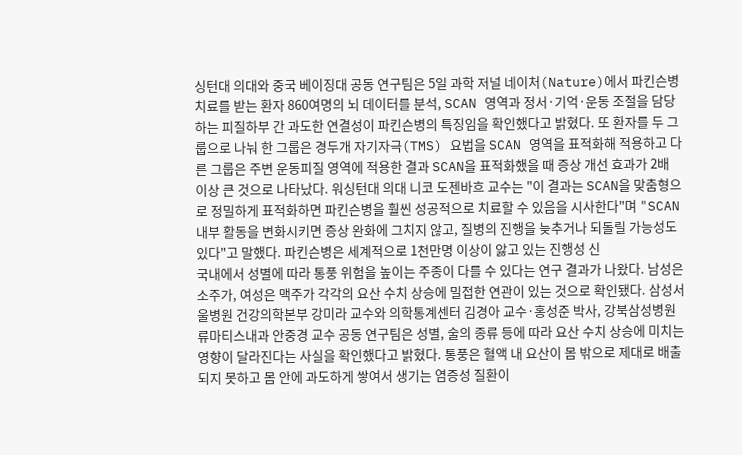싱턴대 의대와 중국 베이징대 공동 연구팀은 5일 과학 저널 네이처(Nature)에서 파킨슨병 치료를 받는 환자 860여명의 뇌 데이터를 분석, SCAN 영역과 정서·기억·운동 조절을 담당하는 피질하부 간 과도한 연결성이 파킨슨병의 특징임을 확인했다고 밝혔다. 또 환자를 두 그룹으로 나눠 한 그룹은 경두개 자기자극(TMS) 요법을 SCAN 영역을 표적화해 적용하고 다른 그룹은 주변 운동피질 영역에 적용한 결과 SCAN을 표적화했을 때 증상 개선 효과가 2배 이상 큰 것으로 나타났다. 워싱턴대 의대 니코 도젠바흐 교수는 "이 결과는 SCAN을 맞춤형으로 정밀하게 표적화하면 파킨슨병을 훨씬 성공적으로 치료할 수 있음을 시사한다"며 "SCAN 내부 활동을 변화시키면 증상 완화에 그치지 않고, 질병의 진행을 늦추거나 되돌릴 가능성도 있다"고 말했다. 파킨슨병은 세계적으로 1천만명 이상이 앓고 있는 진행성 신
국내에서 성별에 따라 통풍 위험을 높이는 주종이 다를 수 있다는 연구 결과가 나왔다. 남성은 소주가, 여성은 맥주가 각각의 요산 수치 상승에 밀접한 연관이 있는 것으로 확인됐다. 삼성서울병원 건강의학본부 강미라 교수와 의학통계센터 김경아 교수·홍성준 박사, 강북삼성병원 류마티스내과 안중경 교수 공동 연구팀은 성별, 술의 종류 등에 따라 요산 수치 상승에 미치는 영향이 달라진다는 사실을 확인했다고 밝혔다. 통풍은 혈액 내 요산이 몸 밖으로 제대로 배출되지 못하고 몸 안에 과도하게 쌓여서 생기는 염증성 질환이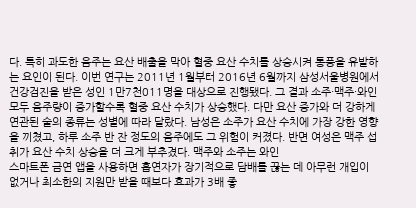다. 특히 과도한 음주는 요산 배출을 막아 혈중 요산 수치를 상승시켜 통풍을 유발하는 요인이 된다. 이번 연구는 2011년 1월부터 2016년 6월까지 삼성서울병원에서 건강검진을 받은 성인 1만7천011명을 대상으로 진행됐다. 그 결과 소주·맥주·와인 모두 음주량이 증가할수록 혈중 요산 수치가 상승했다. 다만 요산 증가와 더 강하게 연관된 술의 종류는 성별에 따라 달랐다. 남성은 소주가 요산 수치에 가장 강한 영향을 끼쳤고, 하루 소주 반 잔 정도의 음주에도 그 위험이 커졌다. 반면 여성은 맥주 섭취가 요산 수치 상승을 더 크게 부추겼다. 맥주와 소주는 와인
스마트폰 금연 앱을 사용하면 흡연자가 장기적으로 담배를 끊는 데 아무런 개입이 없거나 최소한의 지원만 받을 때보다 효과가 3배 좋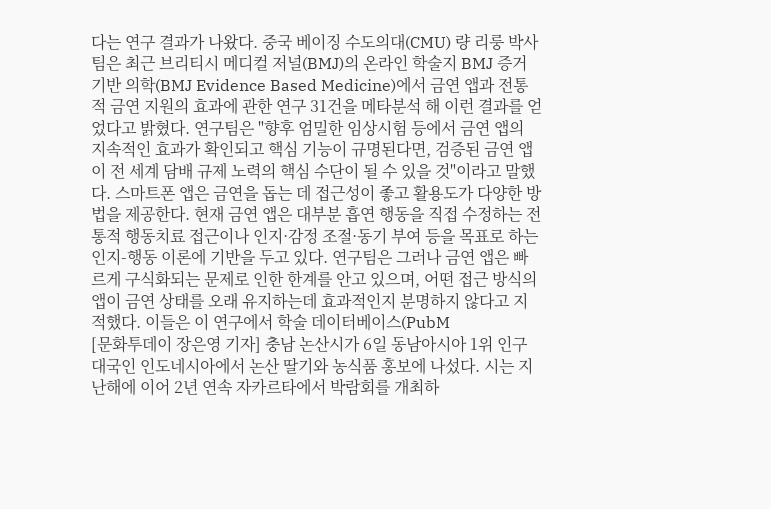다는 연구 결과가 나왔다. 중국 베이징 수도의대(CMU) 량 리룽 박사팀은 최근 브리티시 메디컬 저널(BMJ)의 온라인 학술지 BMJ 증거 기반 의학(BMJ Evidence Based Medicine)에서 금연 앱과 전통적 금연 지원의 효과에 관한 연구 31건을 메타분석 해 이런 결과를 얻었다고 밝혔다. 연구팀은 "향후 엄밀한 임상시험 등에서 금연 앱의 지속적인 효과가 확인되고 핵심 기능이 규명된다면, 검증된 금연 앱이 전 세계 담배 규제 노력의 핵심 수단이 될 수 있을 것"이라고 말했다. 스마트폰 앱은 금연을 돕는 데 접근성이 좋고 활용도가 다양한 방법을 제공한다. 현재 금연 앱은 대부분 흡연 행동을 직접 수정하는 전통적 행동치료 접근이나 인지·감정 조절·동기 부여 등을 목표로 하는 인지-행동 이론에 기반을 두고 있다. 연구팀은 그러나 금연 앱은 빠르게 구식화되는 문제로 인한 한계를 안고 있으며, 어떤 접근 방식의 앱이 금연 상태를 오래 유지하는데 효과적인지 분명하지 않다고 지적했다. 이들은 이 연구에서 학술 데이터베이스(PubM
[문화투데이 장은영 기자] 충남 논산시가 6일 동남아시아 1위 인구 대국인 인도네시아에서 논산 딸기와 농식품 홍보에 나섰다. 시는 지난해에 이어 2년 연속 자카르타에서 박람회를 개최하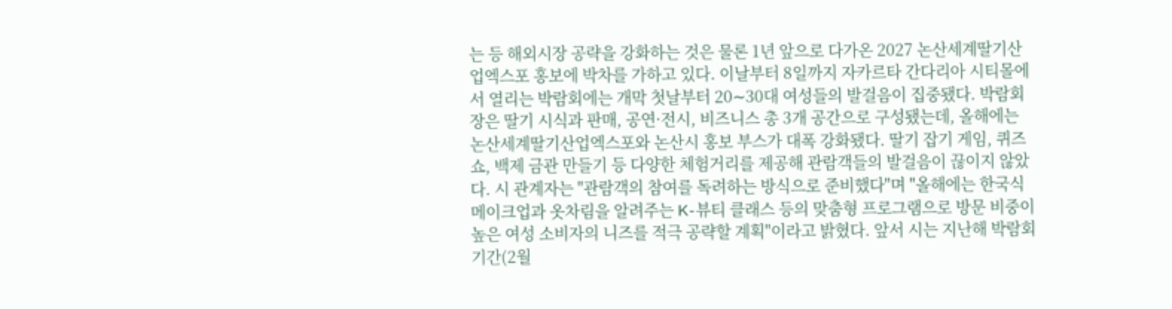는 등 해외시장 공략을 강화하는 것은 물론 1년 앞으로 다가온 2027 논산세계딸기산업엑스포 홍보에 박차를 가하고 있다. 이날부터 8일까지 자카르타 간다리아 시티몰에서 열리는 박람회에는 개막 첫날부터 20∼30대 여성들의 발걸음이 집중됐다. 박람회장은 딸기 시식과 판매, 공연·전시, 비즈니스 총 3개 공간으로 구성됐는데, 올해에는 논산세계딸기산업엑스포와 논산시 홍보 부스가 대폭 강화됐다. 딸기 잡기 게임, 퀴즈쇼, 백제 금관 만들기 등 다양한 체험거리를 제공해 관람객들의 발걸음이 끊이지 않았다. 시 관계자는 "관람객의 참여를 독려하는 방식으로 준비했다"며 "올해에는 한국식 메이크업과 옷차림을 알려주는 K-뷰티 클래스 등의 맞춤형 프로그램으로 방문 비중이 높은 여성 소비자의 니즈를 적극 공략할 계획"이라고 밝혔다. 앞서 시는 지난해 박람회 기간(2월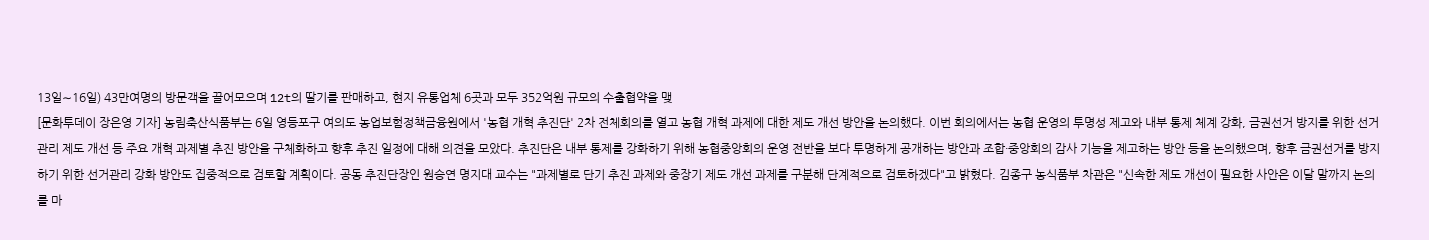13일∼16일) 43만여명의 방문객을 끌어모으며 12t의 딸기를 판매하고, 현지 유통업체 6곳과 모두 352억원 규모의 수출협약을 맺
[문화투데이 장은영 기자] 농림축산식품부는 6일 영등포구 여의도 농업보험정책금융원에서 '농협 개혁 추진단' 2차 전체회의를 열고 농협 개혁 과제에 대한 제도 개선 방안을 논의했다. 이번 회의에서는 농협 운영의 투명성 제고와 내부 통제 체계 강화, 금권선거 방지를 위한 선거관리 제도 개선 등 주요 개혁 과제별 추진 방안을 구체화하고 향후 추진 일정에 대해 의견을 모았다. 추진단은 내부 통제를 강화하기 위해 농협중앙회의 운영 전반을 보다 투명하게 공개하는 방안과 조합·중앙회의 감사 기능을 제고하는 방안 등을 논의했으며, 향후 금권선거를 방지하기 위한 선거관리 강화 방안도 집중적으로 검토할 계획이다. 공동 추진단장인 원승연 명지대 교수는 "과제별로 단기 추진 과제와 중장기 제도 개선 과제를 구분해 단계적으로 검토하겠다"고 밝혔다. 김종구 농식품부 차관은 "신속한 제도 개선이 필요한 사안은 이달 말까지 논의를 마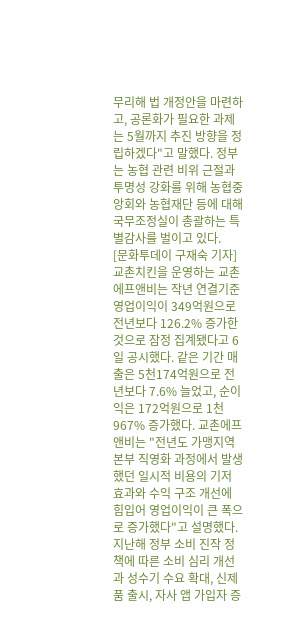무리해 법 개정안을 마련하고, 공론화가 필요한 과제는 5월까지 추진 방향을 정립하겠다"고 말했다. 정부는 농협 관련 비위 근절과 투명성 강화를 위해 농협중앙회와 농협재단 등에 대해 국무조정실이 총괄하는 특별감사를 벌이고 있다.
[문화투데이 구재숙 기자] 교촌치킨을 운영하는 교촌에프앤비는 작년 연결기준 영업이익이 349억원으로 전년보다 126.2% 증가한 것으로 잠정 집계됐다고 6일 공시했다. 같은 기간 매출은 5천174억원으로 전년보다 7.6% 늘었고, 순이익은 172억원으로 1천967% 증가했다. 교촌에프앤비는 "전년도 가맹지역본부 직영화 과정에서 발생했던 일시적 비용의 기저 효과와 수익 구조 개선에 힘입어 영업이익이 큰 폭으로 증가했다"고 설명했다. 지난해 정부 소비 진작 정책에 따른 소비 심리 개선과 성수기 수요 확대, 신제품 출시, 자사 앱 가입자 증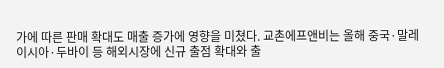가에 따른 판매 확대도 매출 증가에 영향을 미쳤다. 교촌에프앤비는 올해 중국·말레이시아·두바이 등 해외시장에 신규 출점 확대와 출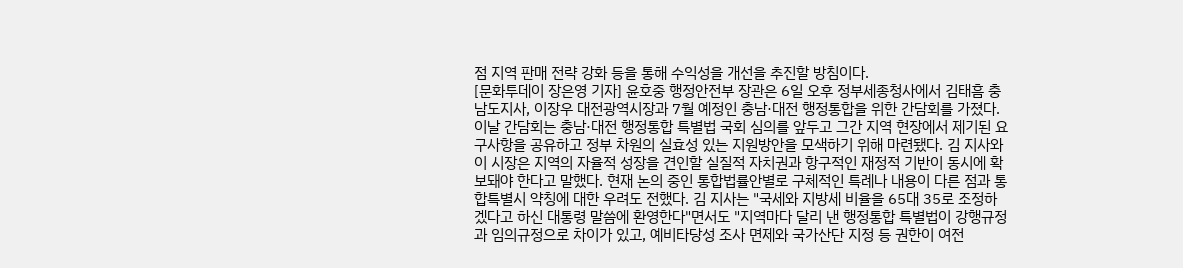점 지역 판매 전략 강화 등을 통해 수익성을 개선을 추진할 방침이다.
[문화투데이 장은영 기자] 윤호중 행정안전부 장관은 6일 오후 정부세종청사에서 김태흠 충남도지사, 이장우 대전광역시장과 7월 예정인 충남·대전 행정통합을 위한 간담회를 가졌다. 이날 간담회는 충남·대전 행정통합 특별법 국회 심의를 앞두고 그간 지역 현장에서 제기된 요구사항을 공유하고 정부 차원의 실효성 있는 지원방안을 모색하기 위해 마련됐다. 김 지사와 이 시장은 지역의 자율적 성장을 견인할 실질적 자치권과 항구적인 재정적 기반이 동시에 확보돼야 한다고 말했다. 현재 논의 중인 통합법률안별로 구체적인 특례나 내용이 다른 점과 통합특별시 약칭에 대한 우려도 전했다. 김 지사는 "국세와 지방세 비율을 65대 35로 조정하겠다고 하신 대통령 말씀에 환영한다"면서도 "지역마다 달리 낸 행정통합 특별법이 강행규정과 임의규정으로 차이가 있고, 예비타당성 조사 면제와 국가산단 지정 등 권한이 여전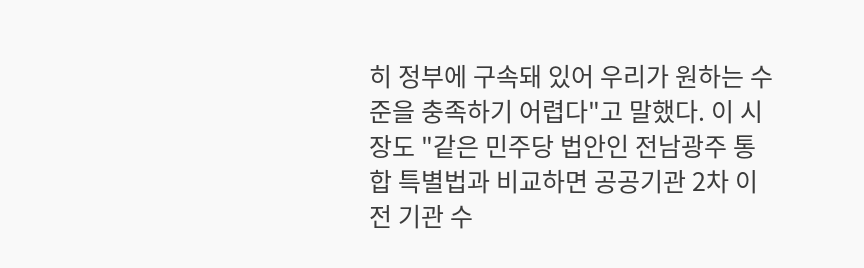히 정부에 구속돼 있어 우리가 원하는 수준을 충족하기 어렵다"고 말했다. 이 시장도 "같은 민주당 법안인 전남광주 통합 특별법과 비교하면 공공기관 2차 이전 기관 수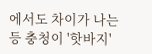에서도 차이가 나는 등 충청이 '핫바지'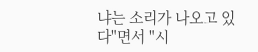냐는 소리가 나오고 있다"면서 "시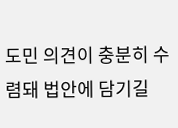도민 의견이 충분히 수렴돼 법안에 담기길